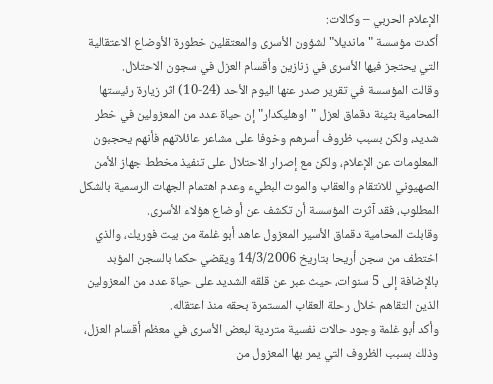الإعلام الحربي – وكالات:
أكدت مؤسسة "مانديلا" لشؤون الأسرى والمعتقلين خطورة الأوضاع الاعتقالية التي يحتجز فيها الأسرى في زنازين وأقسام العزل في سجون الاحتلال.
وقالت المؤسسة في تقرير صدر عنها اليوم الأحد (24-10) اثر زيارة رئيستها المحامية بثينة دقماق لعزل "اوهليكدار" إن حياة عدد من المعزولين في خطر شديد، ولكن بسبب ظروف أسرهم وخوفا على مشاعر عائلاتهم فأنهم يحجبون المعلومات عن الإعلام، ولكن مع إصرار الاحتلال على تنفيذ مخطط جهاز الأمن الصهيوني للانتقام والعقاب والموت البطيء وعدم اهتمام الجهات الرسمية بالشكل المطلوب، فقد آثرت المؤسسة أن تكشف عن أوضاع هؤلاء الأسرى.
وقابلت المحامية دقماق الأسير المعزول عاهد أبو غلمة من بيت فوريك، والذي اختطف من سجن أريحا بتاريخ 14/3/2006 ويقضي حكما بالسجن المؤبد بالإضافة إلى 5 سنوات، حيث عبر عن قلقه الشديد على حياة عدد من المعزولين الذين التقاهم خلال رحلة العقاب المستمرة بحقه منذ اعتقاله.
وأكد أبو غلمة وجود حالات نفسية متردية لبعض الأسرى في معظم أقسام العزل، وذلك بسبب الظروف التي يمر بها المعزول من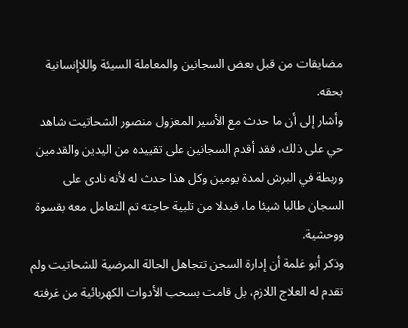مضايقات من قبل بعض السجانين والمعاملة السيئة واللاإنسانية بحقه.
وأشار إلى أن ما حدث مع الأسير المعزول منصور الشحاتيت شاهد حي على ذلك، فقد أقدم السجانين على تقييده من اليدين والقدمين وربطة في البرش لمدة يومين وكل هذا حدث له لأنه نادى على السجان طالبا شيئا ما، فبدلا من تلبية حاجته تم التعامل معه بقسوة ووحشية.
وذكر أبو غلمة أن إدارة السجن تتجاهل الحالة المرضية للشحاتيت ولم تقدم له العلاج اللازم، بل قامت بسحب الأدوات الكهربائية من غرفته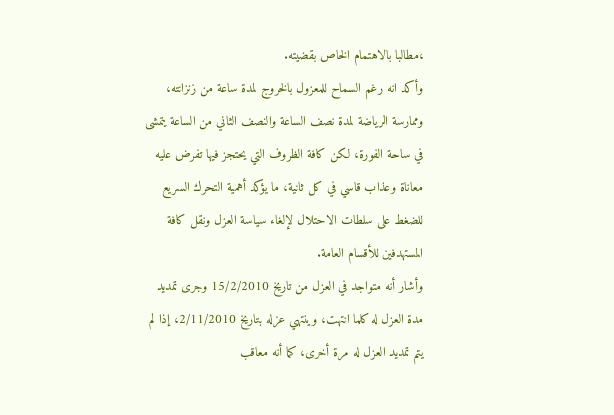،مطالبا بالاهتمام الخاص بقضيته.
وأكد انه رغم السماح للمعزول بالخروج لمدة ساعة من زنزانته، وممارسة الرياضة لمدة نصف الساعة والنصف الثاني من الساعة يتمشى في ساحة الفورة، لكن كافة الظروف التي يحتجز فيها تفرض عليه معاناة وعذاب قاسي في كل ثانية، ما يؤكد أهمية التحرك السريع للضغط على سلطات الاحتلال لإلغاء سياسة العزل ونقل كافة المستهدفين للأقسام العامة.
وأشار أنه متواجد في العزل من تاريخ 15/2/2010 وجرى تمديد مدة العزل له كلما انتهت، وينتهي عزله بتاريخ 2/11/2010، إذا لم يتم تمديد العزل له مرة أخرى، كما أنه معاقب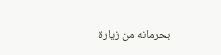بحرمانه من زيارة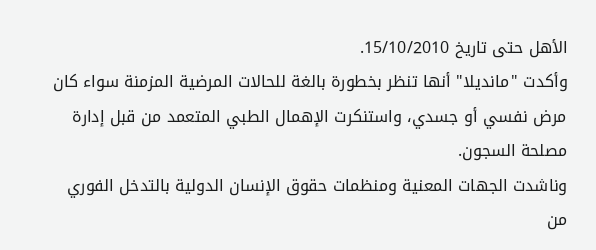الأهل حتى تاريخ 15/10/2010.
وأكدت "مانديلا" أنها تنظر بخطورة بالغة للحالات المرضية المزمنة سواء كان مرض نفسي أو جسدي، واستنكرت الإهمال الطبي المتعمد من قبل إدارة مصلحة السجون.
وناشدت الجهات المعنية ومنظمات حقوق الإنسان الدولية بالتدخل الفوري من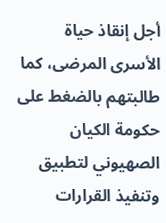أجل إنقاذ حياة الأسرى المرضى، كما طالبتهم بالضغط على حكومة الكيان الصهيوني لتطبيق وتنفيذ القرارات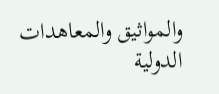والمواثيق والمعاهدات الدولية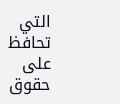التي تحافظ على حقوق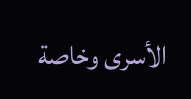الأسرى وخاصة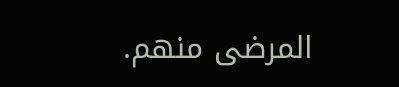المرضى منهم.